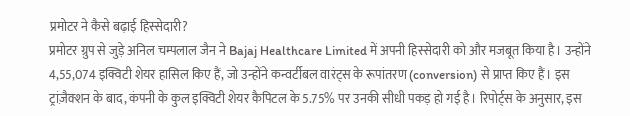प्रमोटर ने कैसे बढ़ाई हिस्सेदारी?
प्रमोटर ग्रुप से जुड़े अनिल चम्पलाल जैन ने Bajaj Healthcare Limited में अपनी हिस्सेदारी को और मजबूत किया है। उन्होंने 4,55,074 इक्विटी शेयर हासिल किए हैं, जो उन्होंने कन्वर्टीबल वारंट्स के रूपांतरण (conversion) से प्राप्त किए हैं। इस ट्रांज़ैक्शन के बाद, कंपनी के कुल इक्विटी शेयर कैपिटल के 5.75% पर उनकी सीधी पकड़ हो गई है। रिपोर्ट्स के अनुसार, इस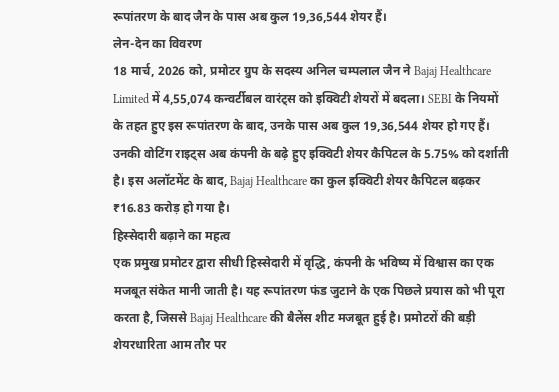रूपांतरण के बाद जैन के पास अब कुल 19,36,544 शेयर हैं।
लेन-देन का विवरण
18 मार्च, 2026 को, प्रमोटर ग्रुप के सदस्य अनिल चम्पलाल जैन ने Bajaj Healthcare Limited में 4,55,074 कन्वर्टीबल वारंट्स को इक्विटी शेयरों में बदला। SEBI के नियमों के तहत हुए इस रूपांतरण के बाद, उनके पास अब कुल 19,36,544 शेयर हो गए हैं। उनकी वोटिंग राइट्स अब कंपनी के बढ़े हुए इक्विटी शेयर कैपिटल के 5.75% को दर्शाती है। इस अलॉटमेंट के बाद, Bajaj Healthcare का कुल इक्विटी शेयर कैपिटल बढ़कर ₹16.83 करोड़ हो गया है।
हिस्सेदारी बढ़ाने का महत्व
एक प्रमुख प्रमोटर द्वारा सीधी हिस्सेदारी में वृद्धि, कंपनी के भविष्य में विश्वास का एक मजबूत संकेत मानी जाती है। यह रूपांतरण फंड जुटाने के एक पिछले प्रयास को भी पूरा करता है, जिससे Bajaj Healthcare की बैलेंस शीट मजबूत हुई है। प्रमोटरों की बड़ी शेयरधारिता आम तौर पर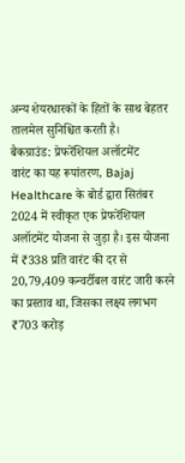अन्य शेयरधारकों के हितों के साथ बेहतर तालमेल सुनिश्चित करती है।
बैकग्राउंड: प्रेफरेंशियल अलॉटमेंट
वारंट का यह रूपांतरण, Bajaj Healthcare के बोर्ड द्वारा सितंबर 2024 में स्वीकृत एक प्रेफरेंशियल अलॉटमेंट योजना से जुड़ा है। इस योजना में ₹338 प्रति वारंट की दर से 20,79,409 कन्वर्टीबल वारंट जारी करने का प्रस्ताव था, जिसका लक्ष्य लगभग ₹703 करोड़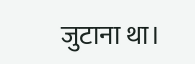जुटाना था।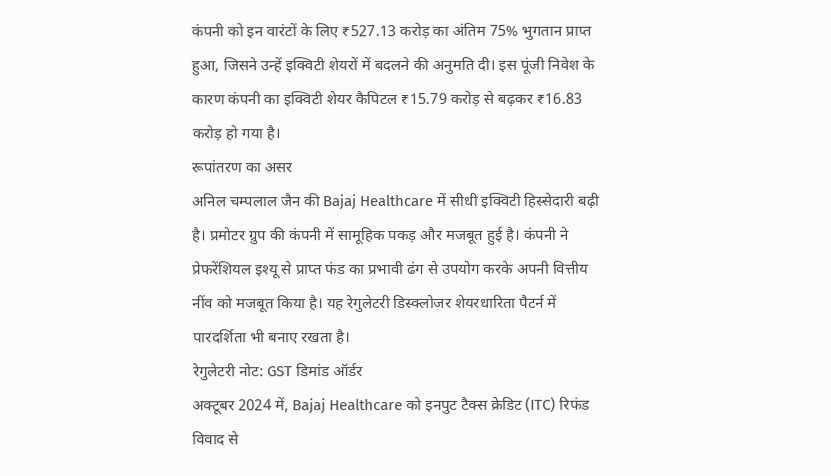कंपनी को इन वारंटों के लिए ₹527.13 करोड़ का अंतिम 75% भुगतान प्राप्त हुआ, जिसने उन्हें इक्विटी शेयरों में बदलने की अनुमति दी। इस पूंजी निवेश के कारण कंपनी का इक्विटी शेयर कैपिटल ₹15.79 करोड़ से बढ़कर ₹16.83 करोड़ हो गया है।
रूपांतरण का असर
अनिल चम्पलाल जैन की Bajaj Healthcare में सीधी इक्विटी हिस्सेदारी बढ़ी है। प्रमोटर ग्रुप की कंपनी में सामूहिक पकड़ और मजबूत हुई है। कंपनी ने प्रेफरेंशियल इश्यू से प्राप्त फंड का प्रभावी ढंग से उपयोग करके अपनी वित्तीय नींव को मजबूत किया है। यह रेगुलेटरी डिस्क्लोजर शेयरधारिता पैटर्न में पारदर्शिता भी बनाए रखता है।
रेगुलेटरी नोट: GST डिमांड ऑर्डर
अक्टूबर 2024 में, Bajaj Healthcare को इनपुट टैक्स क्रेडिट (ITC) रिफंड विवाद से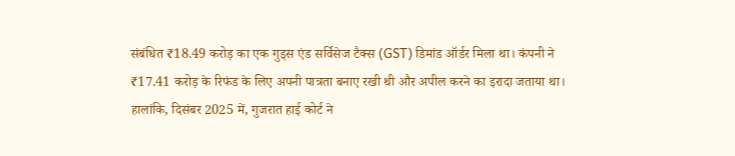संबंधित ₹18.49 करोड़ का एक गुड्स एंड सर्विसेज टैक्स (GST) डिमांड ऑर्डर मिला था। कंपनी ने ₹17.41 करोड़ के रिफंड के लिए अपनी पात्रता बनाए रखी थी और अपील करने का इरादा जताया था। हालांकि, दिसंबर 2025 में, गुजरात हाई कोर्ट ने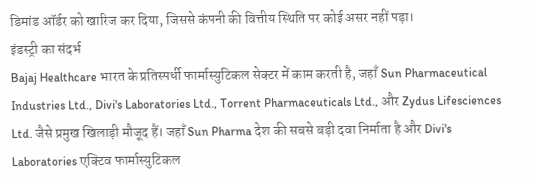डिमांड ऑर्डर को खारिज कर दिया, जिससे कंपनी की वित्तीय स्थिति पर कोई असर नहीं पड़ा।
इंडस्ट्री का संदर्भ
Bajaj Healthcare भारत के प्रतिस्पर्धी फार्मास्युटिकल सेक्टर में काम करती है, जहाँ Sun Pharmaceutical Industries Ltd., Divi's Laboratories Ltd., Torrent Pharmaceuticals Ltd., और Zydus Lifesciences Ltd. जैसे प्रमुख खिलाड़ी मौजूद हैं। जहाँ Sun Pharma देश की सबसे बड़ी दवा निर्माता है और Divi's Laboratories एक्टिव फार्मास्युटिकल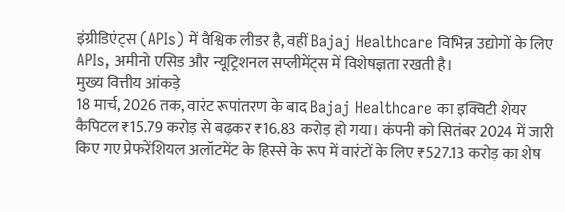इंग्रीडिएंट्स (APIs) में वैश्विक लीडर है, वहीं Bajaj Healthcare विभिन्न उद्योगों के लिए APIs, अमीनो एसिड और न्यूट्रिशनल सप्लीमेंट्स में विशेषज्ञता रखती है।
मुख्य वित्तीय आंकड़े
18 मार्च, 2026 तक, वारंट रूपांतरण के बाद Bajaj Healthcare का इक्विटी शेयर कैपिटल ₹15.79 करोड़ से बढ़कर ₹16.83 करोड़ हो गया। कंपनी को सितंबर 2024 में जारी किए गए प्रेफरेंशियल अलॉटमेंट के हिस्से के रूप में वारंटों के लिए ₹527.13 करोड़ का शेष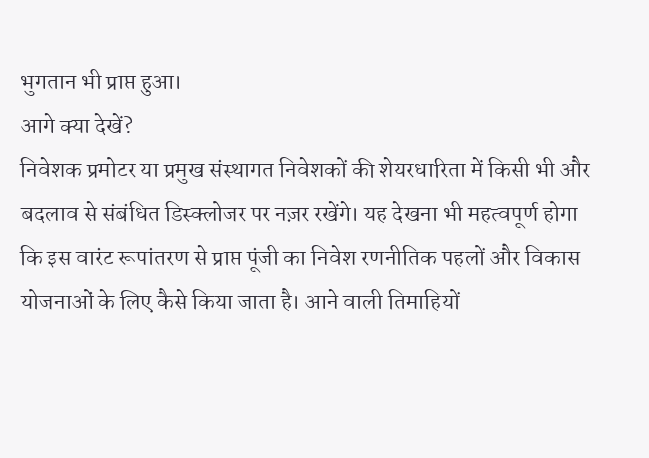भुगतान भी प्राप्त हुआ।
आगे क्या देखें?
निवेशक प्रमोटर या प्रमुख संस्थागत निवेशकों की शेयरधारिता में किसी भी और बदलाव से संबंधित डिस्क्लोजर पर नज़र रखेंगे। यह देखना भी महत्वपूर्ण होगा कि इस वारंट रूपांतरण से प्राप्त पूंजी का निवेश रणनीतिक पहलों और विकास योजनाओं के लिए कैसे किया जाता है। आने वाली तिमाहियों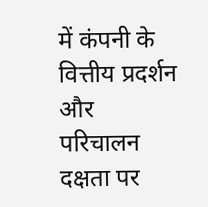में कंपनी के वित्तीय प्रदर्शन और परिचालन दक्षता पर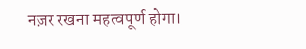नज़र रखना महत्वपूर्ण होगा।